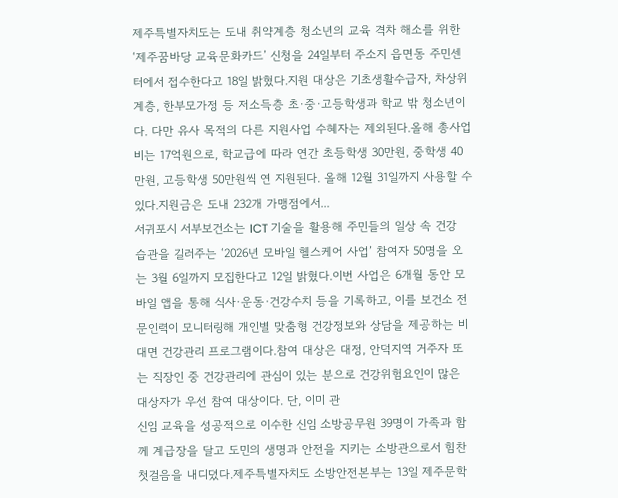제주특별자치도는 도내 취약계층 청소년의 교육 격차 해소를 위한 ‘제주꿈바당 교육문화카드’ 신청을 24일부터 주소지 읍면동 주민센터에서 접수한다고 18일 밝혔다.지원 대상은 기초생활수급자, 차상위계층, 한부모가정 등 저소득층 초·중·고등학생과 학교 밖 청소년이다. 다만 유사 목적의 다른 지원사업 수혜자는 제외된다.올해 총사업비는 17억원으로, 학교급에 따라 연간 초등학생 30만원, 중학생 40만원, 고등학생 50만원씩 연 지원된다. 올해 12월 31일까지 사용할 수 있다.지원금은 도내 232개 가맹점에서...
서귀포시 서부보건소는 ICT 기술을 활용해 주민들의 일상 속 건강 습관을 길러주는 ‘2026년 모바일 헬스케어 사업’ 참여자 50명을 오는 3월 6일까지 모집한다고 12일 밝혔다.이번 사업은 6개월 동안 모바일 앱을 통해 식사·운동·건강수치 등을 기록하고, 이를 보건소 전문인력이 모니터링해 개인별 맞춤형 건강정보와 상담을 제공하는 비대면 건강관리 프로그램이다.참여 대상은 대정, 안덕지역 거주자 또는 직장인 중 건강관리에 관심이 있는 분으로 건강위험요인이 많은 대상자가 우선 참여 대상이다. 단, 이미 관
신임 교육을 성공적으로 이수한 신임 소방공무원 39명이 가족과 함께 계급장을 달고 도민의 생명과 안전을 지키는 소방관으로서 힘찬 첫걸음을 내디뎠다.제주특별자치도 소방안전본부는 13일 제주문학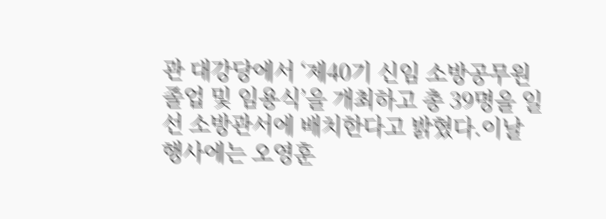관 대강당에서 ‘제40기 신임 소방공무원 졸업 및 임용식’을 개최하고 총 39명을 일선 소방관서에 배치한다고 밝혔다.이날 행사에는 오영훈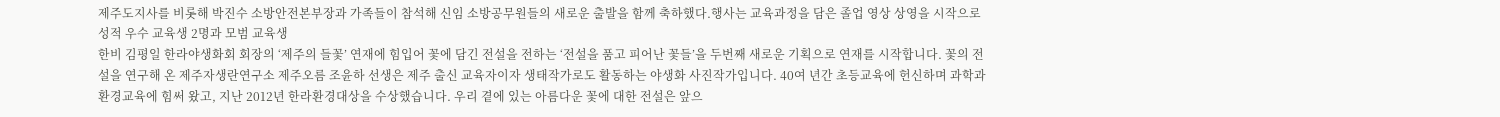제주도지사를 비롯해 박진수 소방안전본부장과 가족들이 참석해 신임 소방공무원들의 새로운 출발을 함께 축하했다.행사는 교육과정을 담은 졸업 영상 상영을 시작으로 성적 우수 교육생 2명과 모범 교육생
한비 김평일 한라야생화회 회장의 ‘제주의 들꽃’ 연재에 힘입어 꽃에 담긴 전설을 전하는 ‘전설을 품고 피어난 꽃들’을 두번째 새로운 기획으로 연재를 시작합니다. 꽃의 전설을 연구해 온 제주자생란연구소 제주오름 조윤하 선생은 제주 출신 교육자이자 생태작가로도 활동하는 야생화 사진작가입니다. 40여 년간 초등교육에 헌신하며 과학과 환경교육에 힘써 왔고, 지난 2012년 한라환경대상을 수상했습니다. 우리 곁에 있는 아름다운 꽃에 대한 전설은 앞으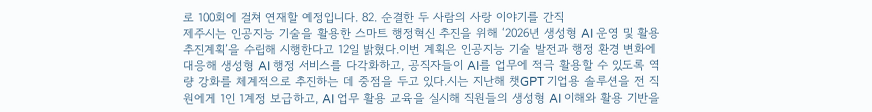로 100회에 걸쳐 연재할 예정입니다. 82. 순결한 두 사람의 사랑 이야기를 간직
제주시는 인공지능 기술을 활용한 스마트 행정혁신 추진을 위해 ‘2026년 생성형 AI 운영 및 활용 추진계획’을 수립해 시행한다고 12일 밝혔다.이번 계획은 인공지능 기술 발전과 행정 환경 변화에 대응해 생성형 AI 행정 서비스를 다각화하고, 공직자들이 AI를 업무에 적극 활용할 수 있도록 역량 강화를 체계적으로 추진하는 데 중점을 두고 있다.시는 지난해 챗GPT 기업용 솔루션을 전 직원에게 1인 1계정 보급하고, AI 업무 활용 교육을 실시해 직원들의 생성형 AI 이해와 활용 기반을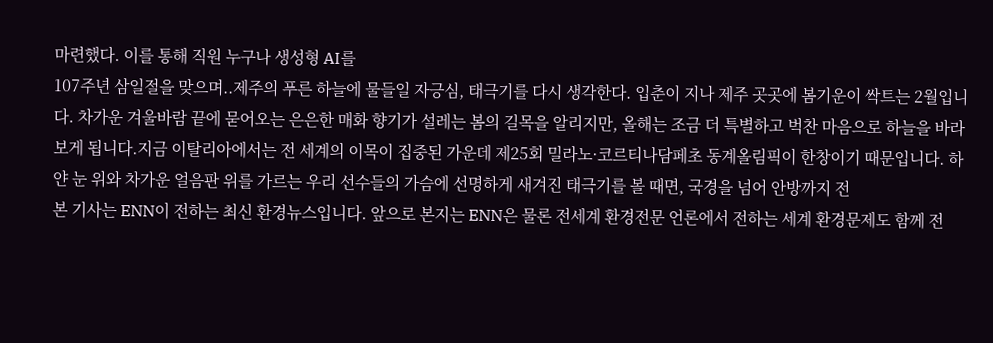마련했다. 이를 통해 직원 누구나 생성형 AI를
107주년 삼일절을 맞으며..제주의 푸른 하늘에 물들일 자긍심, 태극기를 다시 생각한다. 입춘이 지나 제주 곳곳에 봄기운이 싹트는 2월입니다. 차가운 겨울바람 끝에 묻어오는 은은한 매화 향기가 설레는 봄의 길목을 알리지만, 올해는 조금 더 특별하고 벅찬 마음으로 하늘을 바라보게 됩니다.지금 이탈리아에서는 전 세계의 이목이 집중된 가운데 제25회 밀라노·코르티나담페초 동계올림픽이 한창이기 때문입니다. 하얀 눈 위와 차가운 얼음판 위를 가르는 우리 선수들의 가슴에 선명하게 새겨진 태극기를 볼 때면, 국경을 넘어 안방까지 전
본 기사는 ENN이 전하는 최신 환경뉴스입니다. 앞으로 본지는 ENN은 물론 전세계 환경전문 언론에서 전하는 세계 환경문제도 함께 전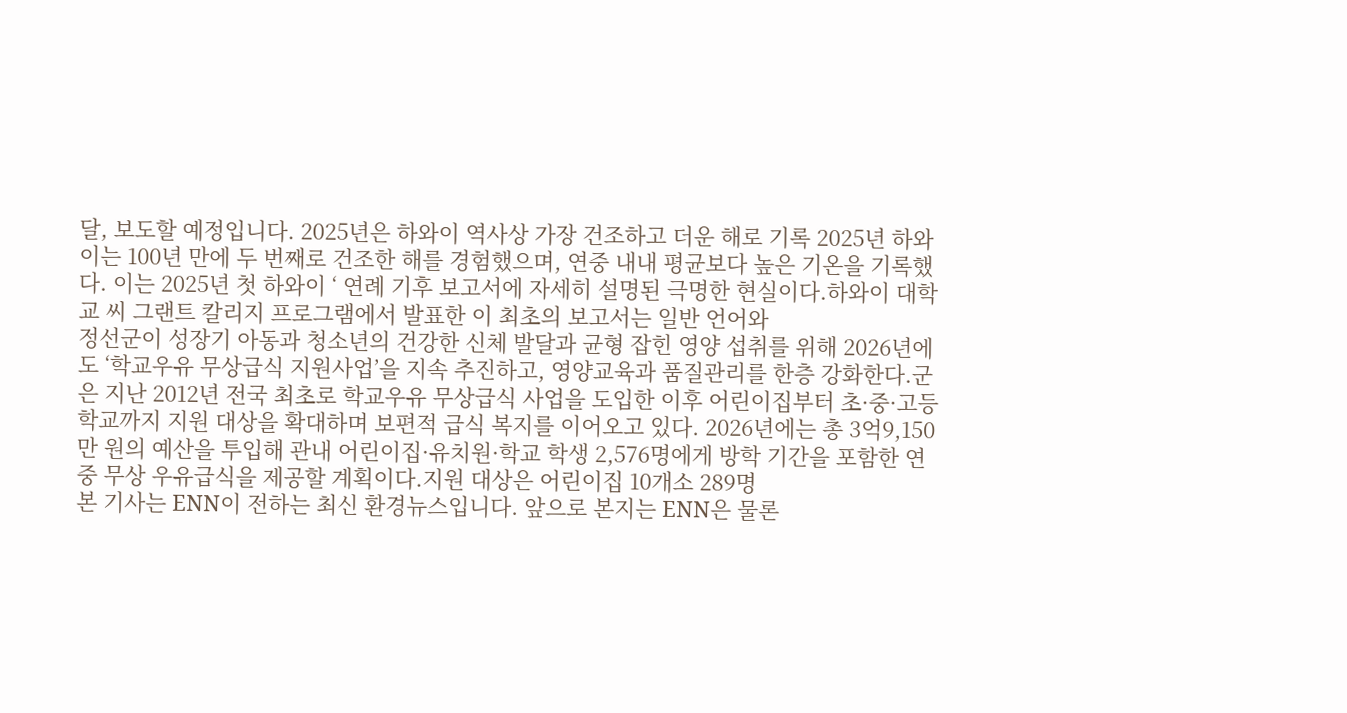달, 보도할 예정입니다. 2025년은 하와이 역사상 가장 건조하고 더운 해로 기록 2025년 하와이는 100년 만에 두 번째로 건조한 해를 경험했으며, 연중 내내 평균보다 높은 기온을 기록했다. 이는 2025년 첫 하와이 ʻ 연례 기후 보고서에 자세히 설명된 극명한 현실이다.하와이 대학교 씨 그랜트 칼리지 프로그램에서 발표한 이 최초의 보고서는 일반 언어와
정선군이 성장기 아동과 청소년의 건강한 신체 발달과 균형 잡힌 영양 섭취를 위해 2026년에도 ‘학교우유 무상급식 지원사업’을 지속 추진하고, 영양교육과 품질관리를 한층 강화한다.군은 지난 2012년 전국 최초로 학교우유 무상급식 사업을 도입한 이후 어린이집부터 초·중·고등학교까지 지원 대상을 확대하며 보편적 급식 복지를 이어오고 있다. 2026년에는 총 3억9,150만 원의 예산을 투입해 관내 어린이집·유치원·학교 학생 2,576명에게 방학 기간을 포함한 연중 무상 우유급식을 제공할 계획이다.지원 대상은 어린이집 10개소 289명
본 기사는 ENN이 전하는 최신 환경뉴스입니다. 앞으로 본지는 ENN은 물론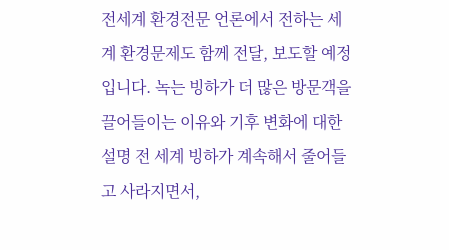전세계 환경전문 언론에서 전하는 세계 환경문제도 함께 전달, 보도할 예정입니다. 녹는 빙하가 더 많은 방문객을 끌어들이는 이유와 기후 변화에 대한 설명 전 세계 빙하가 계속해서 줄어들고 사라지면서,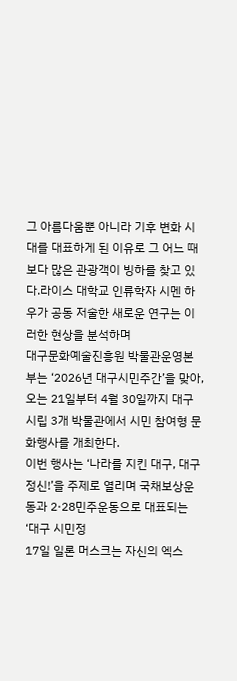그 아름다움뿐 아니라 기후 변화 시대를 대표하게 된 이유로 그 어느 때보다 많은 관광객이 빙하를 찾고 있다.라이스 대학교 인류학자 시멘 하우가 공동 저술한 새로운 연구는 이러한 현상을 분석하며
대구문화예술진흥원 박물관운영본부는 ‘2026년 대구시민주간’을 맞아, 오는 21일부터 4월 30일까지 대구시립 3개 박물관에서 시민 참여형 문화행사를 개최한다.
이번 행사는 ‘나라를 지킨 대구, 대구 정신!’을 주제로 열리며 국채보상운동과 2·28민주운동으로 대표되는 ‘대구 시민정
17일 일론 머스크는 자신의 엑스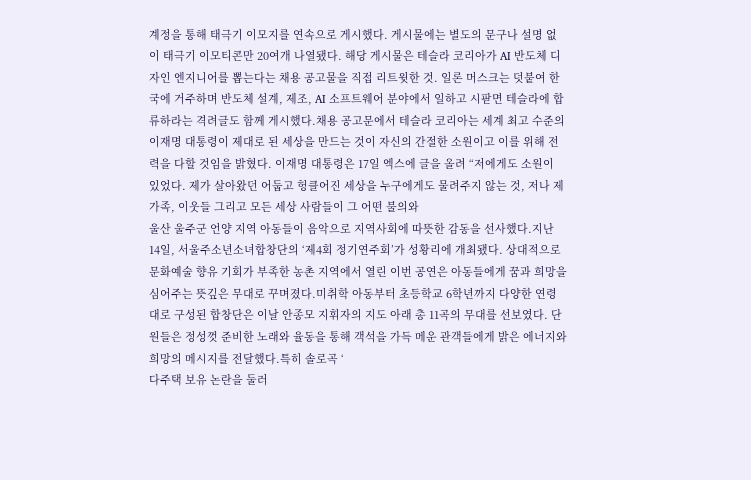계정을 통해 태극기 이모지를 연속으로 게시했다. 게시물에는 별도의 문구나 설명 없이 태극기 이모티콘만 20여개 나열됐다. 해당 게시물은 테슬라 코리아가 AI 반도체 디자인 엔지니어를 뽑는다는 채용 공고물을 직접 리트윗한 것. 일론 머스크는 덧붙여 한국에 거주하며 반도체 설계, 제조, AI 소프트웨어 분야에서 일하고 시팓면 테슬라에 합류하라는 격려글도 함께 게시했다.채용 공고문에서 테슬라 코리아는 세계 최고 수준의
이재명 대통령이 제대로 된 세상을 만드는 것이 자신의 간절한 소원이고 이를 위해 전력을 다할 것임을 밝혔다. 이재명 대통령은 17일 엑스에 글을 올려 “저에게도 소원이 있었다. 제가 살아왔던 어둡고 헝클어진 세상을 누구에게도 물려주지 않는 것, 저나 제 가족, 이웃들 그리고 모든 세상 사람들이 그 어떤 불의와
울산 울주군 언양 지역 아동들이 음악으로 지역사회에 따뜻한 감동을 선사했다.지난 14일, 서울주소년소녀합창단의 ‘제4회 정기연주회’가 성황리에 개최됐다. 상대적으로 문화예술 향유 기회가 부족한 농촌 지역에서 열린 이번 공연은 아동들에게 꿈과 희망을 심어주는 뜻깊은 무대로 꾸며졌다.미취학 아동부터 초등학교 6학년까지 다양한 연령대로 구성된 합창단은 이날 안종모 지휘자의 지도 아래 총 11곡의 무대를 선보였다. 단원들은 정성껏 준비한 노래와 율동을 통해 객석을 가득 메운 관객들에게 밝은 에너지와 희망의 메시지를 전달했다.특히 솔로곡 ‘
다주택 보유 논란을 둘러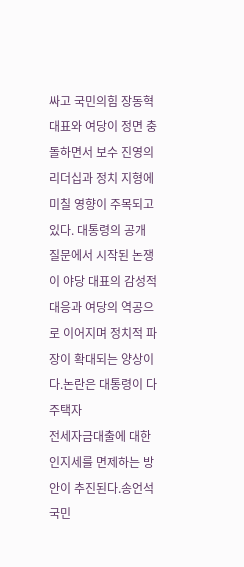싸고 국민의힘 장동혁 대표와 여당이 정면 충돌하면서 보수 진영의 리더십과 정치 지형에 미칠 영향이 주목되고 있다. 대통령의 공개 질문에서 시작된 논쟁이 야당 대표의 감성적 대응과 여당의 역공으로 이어지며 정치적 파장이 확대되는 양상이다.논란은 대통령이 다주택자
전세자금대출에 대한 인지세를 면제하는 방안이 추진된다.송언석 국민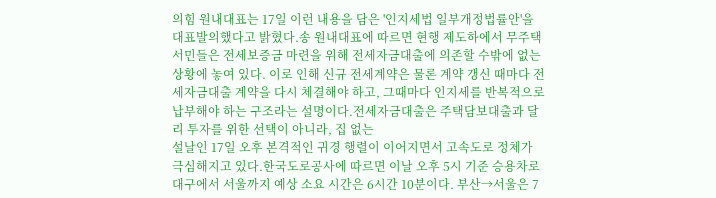의힘 원내대표는 17일 이런 내용을 담은 '인지세법 일부개정법률안'을 대표발의했다고 밝혔다.송 원내대표에 따르면 현행 제도하에서 무주택 서민들은 전세보증금 마련을 위해 전세자금대출에 의존할 수밖에 없는 상황에 놓여 있다. 이로 인해 신규 전세계약은 물론 계약 갱신 때마다 전세자금대출 계약을 다시 체결해야 하고, 그때마다 인지세를 반복적으로 납부해야 하는 구조라는 설명이다.전세자금대출은 주택담보대출과 달리 투자를 위한 선택이 아니라, 집 없는
설날인 17일 오후 본격적인 귀경 행렬이 이어지면서 고속도로 정체가 극심해지고 있다.한국도로공사에 따르면 이날 오후 5시 기준 승용차로 대구에서 서울까지 예상 소요 시간은 6시간 10분이다. 부산→서울은 7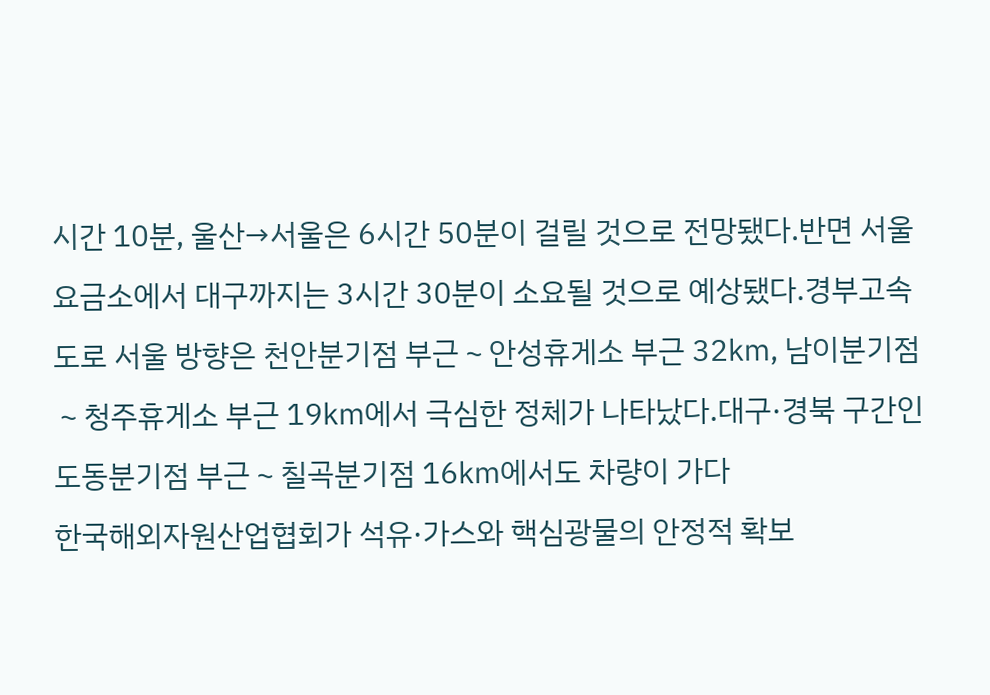시간 10분, 울산→서울은 6시간 50분이 걸릴 것으로 전망됐다.반면 서울요금소에서 대구까지는 3시간 30분이 소요될 것으로 예상됐다.경부고속도로 서울 방향은 천안분기점 부근∼안성휴게소 부근 32㎞, 남이분기점∼청주휴게소 부근 19㎞에서 극심한 정체가 나타났다.대구·경북 구간인 도동분기점 부근∼칠곡분기점 16㎞에서도 차량이 가다
한국해외자원산업협회가 석유·가스와 핵심광물의 안정적 확보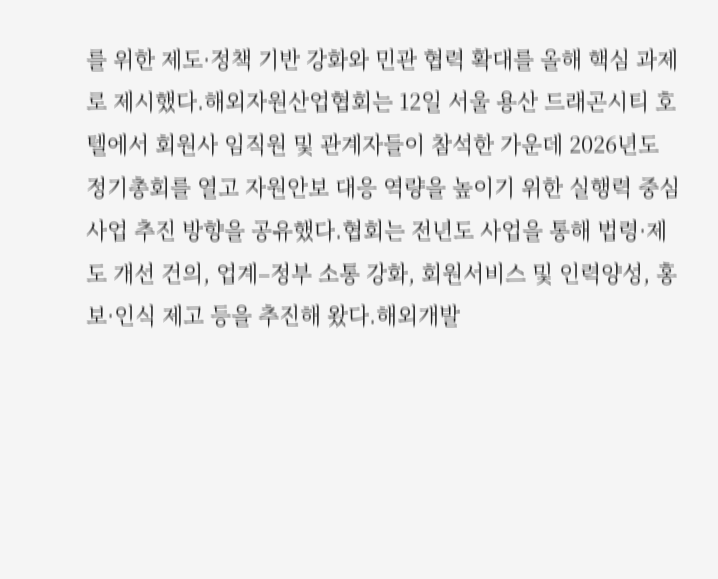를 위한 제도·정책 기반 강화와 민관 협력 확대를 올해 핵심 과제로 제시했다.해외자원산업협회는 12일 서울 용산 드래곤시티 호텔에서 회원사 임직원 및 관계자들이 참석한 가운데 2026년도 정기총회를 열고 자원안보 대응 역량을 높이기 위한 실행력 중심 사업 추진 방향을 공유했다.협회는 전년도 사업을 통해 법령·제도 개선 건의, 업계–정부 소통 강화, 회원서비스 및 인력양성, 홍보·인식 제고 등을 추진해 왔다.해외개발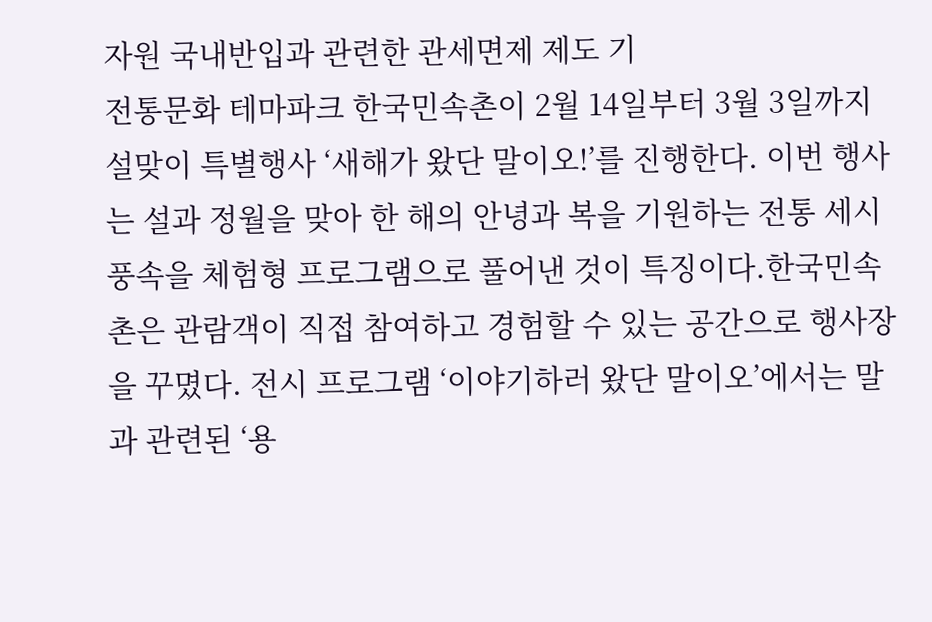자원 국내반입과 관련한 관세면제 제도 기
전통문화 테마파크 한국민속촌이 2월 14일부터 3월 3일까지 설맞이 특별행사 ‘새해가 왔단 말이오!’를 진행한다. 이번 행사는 설과 정월을 맞아 한 해의 안녕과 복을 기원하는 전통 세시풍속을 체험형 프로그램으로 풀어낸 것이 특징이다.한국민속촌은 관람객이 직접 참여하고 경험할 수 있는 공간으로 행사장을 꾸몄다. 전시 프로그램 ‘이야기하러 왔단 말이오’에서는 말과 관련된 ‘용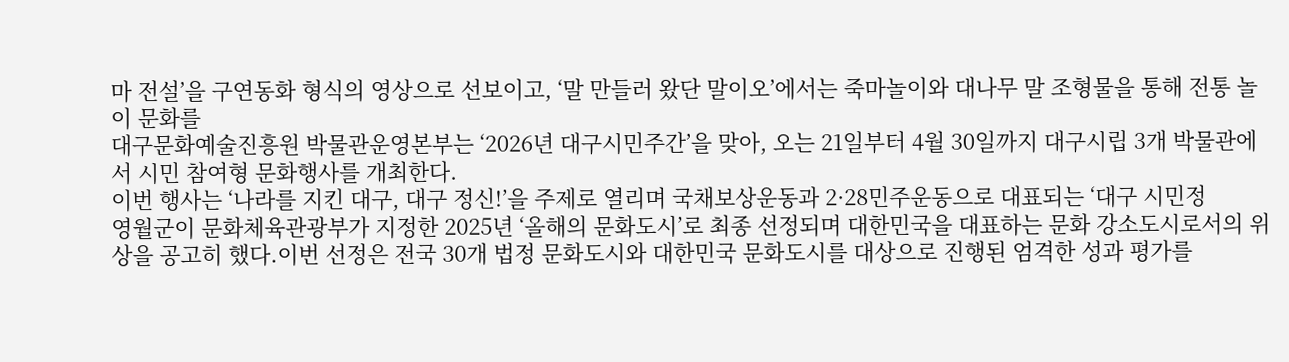마 전설’을 구연동화 형식의 영상으로 선보이고, ‘말 만들러 왔단 말이오’에서는 죽마놀이와 대나무 말 조형물을 통해 전통 놀이 문화를
대구문화예술진흥원 박물관운영본부는 ‘2026년 대구시민주간’을 맞아, 오는 21일부터 4월 30일까지 대구시립 3개 박물관에서 시민 참여형 문화행사를 개최한다.
이번 행사는 ‘나라를 지킨 대구, 대구 정신!’을 주제로 열리며 국채보상운동과 2·28민주운동으로 대표되는 ‘대구 시민정
영월군이 문화체육관광부가 지정한 2025년 ‘올해의 문화도시’로 최종 선정되며 대한민국을 대표하는 문화 강소도시로서의 위상을 공고히 했다.이번 선정은 전국 30개 법정 문화도시와 대한민국 문화도시를 대상으로 진행된 엄격한 성과 평가를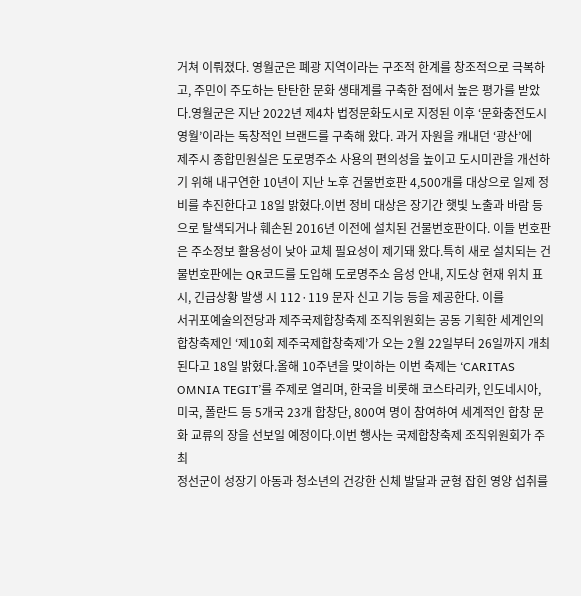거쳐 이뤄졌다. 영월군은 폐광 지역이라는 구조적 한계를 창조적으로 극복하고, 주민이 주도하는 탄탄한 문화 생태계를 구축한 점에서 높은 평가를 받았다.영월군은 지난 2022년 제4차 법정문화도시로 지정된 이후 ‘문화충전도시 영월’이라는 독창적인 브랜드를 구축해 왔다. 과거 자원을 캐내던 ‘광산’에
제주시 종합민원실은 도로명주소 사용의 편의성을 높이고 도시미관을 개선하기 위해 내구연한 10년이 지난 노후 건물번호판 4,500개를 대상으로 일제 정비를 추진한다고 18일 밝혔다.이번 정비 대상은 장기간 햇빛 노출과 바람 등으로 탈색되거나 훼손된 2016년 이전에 설치된 건물번호판이다. 이들 번호판은 주소정보 활용성이 낮아 교체 필요성이 제기돼 왔다.특히 새로 설치되는 건물번호판에는 QR코드를 도입해 도로명주소 음성 안내, 지도상 현재 위치 표시, 긴급상황 발생 시 112·119 문자 신고 기능 등을 제공한다. 이를
서귀포예술의전당과 제주국제합창축제 조직위원회는 공동 기획한 세계인의 합창축제인 ‘제10회 제주국제합창축제’가 오는 2월 22일부터 26일까지 개최된다고 18일 밝혔다.올해 10주년을 맞이하는 이번 축제는 ‘CARITAS OMNIA TEGIT’를 주제로 열리며, 한국을 비롯해 코스타리카, 인도네시아, 미국, 폴란드 등 5개국 23개 합창단, 800여 명이 참여하여 세계적인 합창 문화 교류의 장을 선보일 예정이다.이번 행사는 국제합창축제 조직위원회가 주최
정선군이 성장기 아동과 청소년의 건강한 신체 발달과 균형 잡힌 영양 섭취를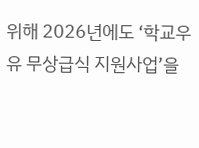위해 2026년에도 ‘학교우유 무상급식 지원사업’을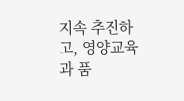지속 추진하고, 영양교육과 품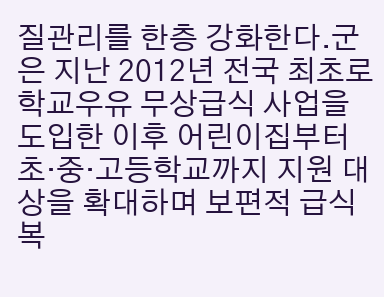질관리를 한층 강화한다.군은 지난 2012년 전국 최초로 학교우유 무상급식 사업을 도입한 이후 어린이집부터 초·중·고등학교까지 지원 대상을 확대하며 보편적 급식 복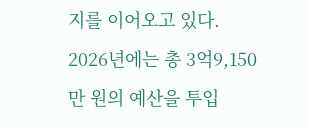지를 이어오고 있다. 2026년에는 총 3억9,150만 원의 예산을 투입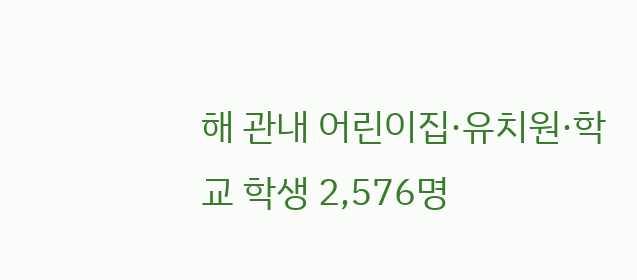해 관내 어린이집·유치원·학교 학생 2,576명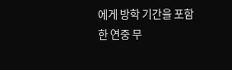에게 방학 기간을 포함한 연중 무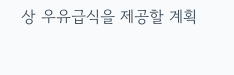상 우유급식을 제공할 계획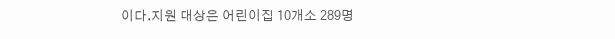이다.지원 대상은 어린이집 10개소 289명